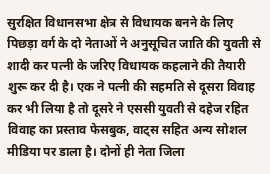सुरक्षित विधानसभा क्षेत्र से विधायक बनने के लिए पिछड़ा वर्ग के दो नेताओं ने अनुसूचित जाति की युवती से शादी कर पत्नी के जरिए विधायक कहलाने की तैयारी शुरू कर दी है। एक ने पत्नी की सहमति से दूसरा विवाह कर भी लिया है तो दूसरे ने एससी युवती से दहेज रहित विवाह का प्रस्ताव फेसबुक, वाट्स सहित अन्य सोशल मीडिया पर डाला है। दोनों ही नेता जिला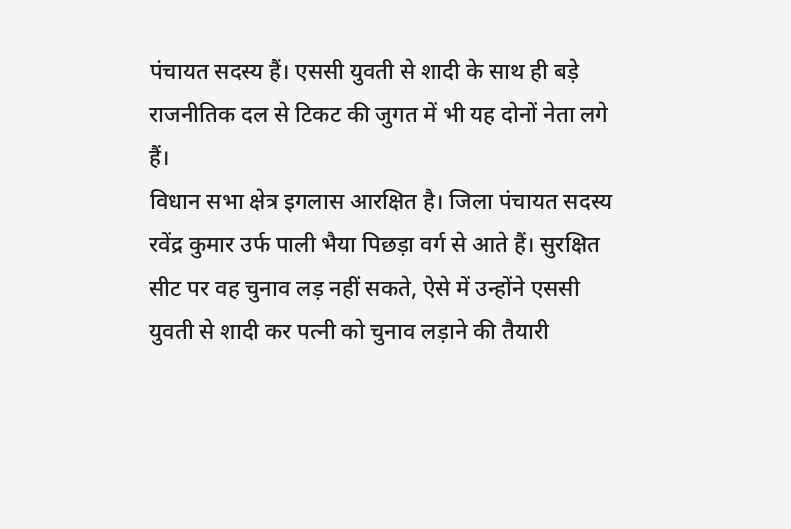पंचायत सदस्य हैं। एससी युवती से शादी के साथ ही बड़े राजनीतिक दल से टिकट की जुगत में भी यह दोनों नेता लगे हैं।
विधान सभा क्षेत्र इगलास आरक्षित है। जिला पंचायत सदस्य रवेंद्र कुमार उर्फ पाली भैया पिछड़ा वर्ग से आते हैं। सुरक्षित सीट पर वह चुनाव लड़ नहीं सकते, ऐसे में उन्होंने एससी युवती से शादी कर पत्नी को चुनाव लड़ाने की तैयारी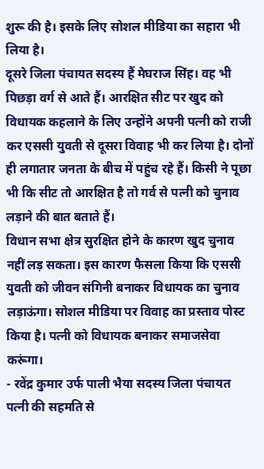शुरू की है। इसके लिए सोशल मीडिया का सहारा भी लिया है।
दूसरे जिला पंचायत सदस्य हैं मेघराज सिंह। वह भी पिछड़ा वर्ग से आते हैं। आरक्षित सीट पर खुद को विधायक कहलाने के लिए उन्होंने अपनी पत्नी को राजी कर एससी युवती से दूसरा विवाह भी कर लिया है। दोनों ही लगातार जनता के बीच में पहुंच रहे हैं। किसी ने पूछा भी कि सीट तो आरक्षित है तो गर्व से पत्नी को चुनाव लड़ाने की बात बताते हैं।
विधान सभा क्षेत्र सुरक्षित होने के कारण खुद चुनाव नहीं लड़ सकता। इस कारण फैसला किया कि एससी युवती को जीवन संगिनी बनाकर विधायक का चुनाव लड़ाऊंगा। सोशल मीडिया पर विवाह का प्रस्ताव पोस्ट किया है। पत्नी को विधायक बनाकर समाजसेवा करूंगा।
- रवेंद्र कुमार उर्फ पाली भैया सदस्य जिला पंचायत
पत्नी की सहमति से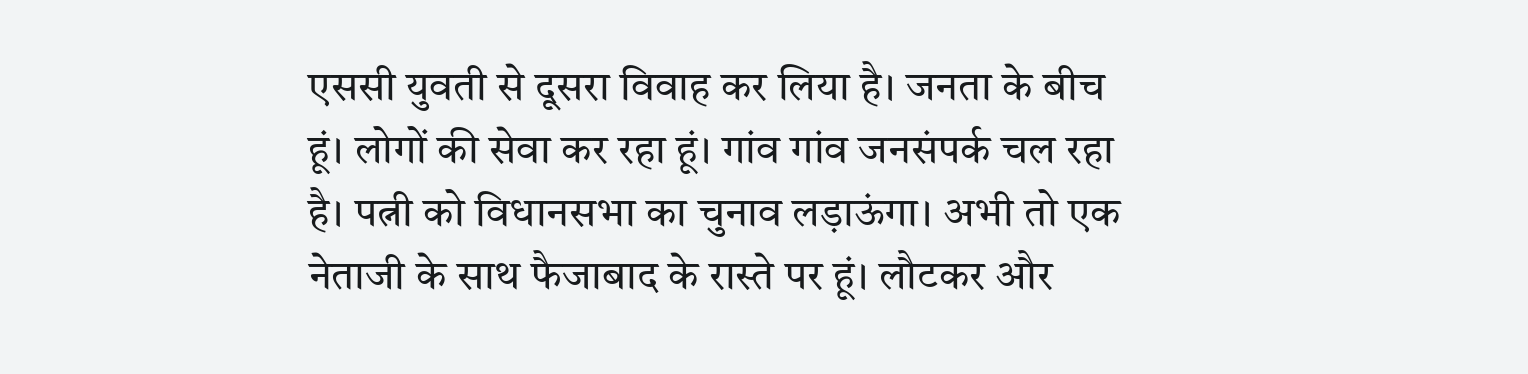एससी युवती से दूसरा विवाह कर लिया है। जनता के बीच हूं। लोगों की सेवा कर रहा हूं। गांव गांव जनसंपर्क चल रहा है। पत्नी को विधानसभा का चुनाव लड़ाऊंगा। अभी तो एक नेताजी के साथ फैजाबाद के रास्ते पर हूं। लौटकर और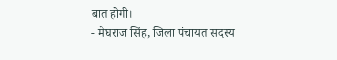बात होगी।
- मेघराज सिंह, जिला पंचायत सदस्य